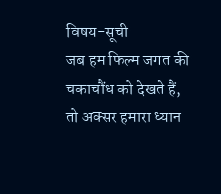विषय-सूची
जब हम फिल्म जगत की चकाचौंध को देखते हैं, तो अक्सर हमारा ध्यान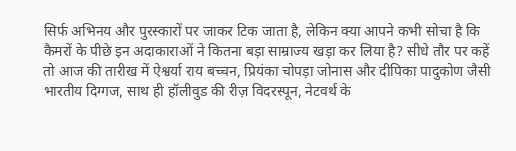सिर्फ अभिनय और पुरस्कारों पर जाकर टिक जाता है, लेकिन क्या आपने कभी सोचा है कि कैमरों के पीछे इन अदाकाराओं ने कितना बड़ा साम्राज्य खड़ा कर लिया है? सीधे तौर पर कहें तो आज की तारीख में ऐश्वर्या राय बच्चन, प्रियंका चोपड़ा जोनास और दीपिका पादुकोण जैसी भारतीय दिग्गज, साथ ही हॉलीवुड की रीज़ विदरस्पून, नेटवर्थ के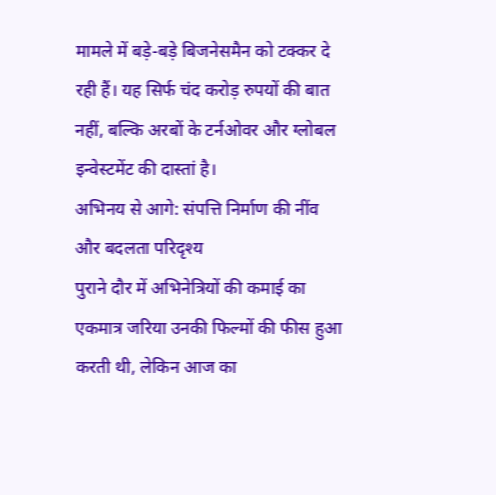मामले में बड़े-बड़े बिजनेसमैन को टक्कर दे रही हैं। यह सिर्फ चंद करोड़ रुपयों की बात नहीं, बल्कि अरबों के टर्नओवर और ग्लोबल इन्वेस्टमेंट की दास्तां है।
अभिनय से आगे: संपत्ति निर्माण की नींव और बदलता परिदृश्य
पुराने दौर में अभिनेत्रियों की कमाई का एकमात्र जरिया उनकी फिल्मों की फीस हुआ करती थी, लेकिन आज का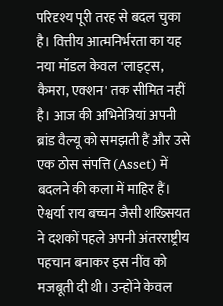परिदृश्य पूरी तरह से बदल चुका है। वित्तीय आत्मनिर्भरता का यह नया मॉडल केवल 'लाइट्स, कैमरा, एक्शन' तक सीमित नहीं है। आज की अभिनेत्रियां अपनी ब्रांड वैल्यू को समझती हैं और उसे एक ठोस संपत्ति (Asset) में बदलने की कला में माहिर हैं। ऐश्वर्या राय बच्चन जैसी शख्सियत ने दशकों पहले अपनी अंतरराष्ट्रीय पहचान बनाकर इस नींव को मजबूती दी थी। उन्होंने केवल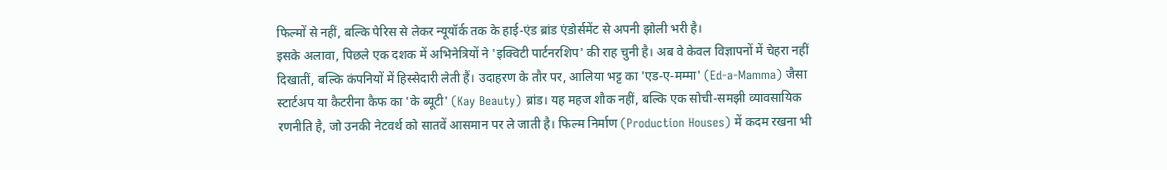फिल्मों से नहीं, बल्कि पेरिस से लेकर न्यूयॉर्क तक के हाई-एंड ब्रांड एंडोर्समेंट से अपनी झोली भरी है।
इसके अलावा, पिछले एक दशक में अभिनेत्रियों ने 'इक्विटी पार्टनरशिप' की राह चुनी है। अब वे केवल विज्ञापनों में चेहरा नहीं दिखातीं, बल्कि कंपनियों में हिस्सेदारी लेती हैं। उदाहरण के तौर पर, आलिया भट्ट का 'एड-ए-मम्मा' (Ed-a-Mamma) जैसा स्टार्टअप या कैटरीना कैफ का 'के ब्यूटी' (Kay Beauty) ब्रांड। यह महज शौक नहीं, बल्कि एक सोची-समझी व्यावसायिक रणनीति है, जो उनकी नेटवर्थ को सातवें आसमान पर ले जाती है। फिल्म निर्माण (Production Houses) में कदम रखना भी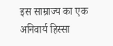इस साम्राज्य का एक अनिवार्य हिस्सा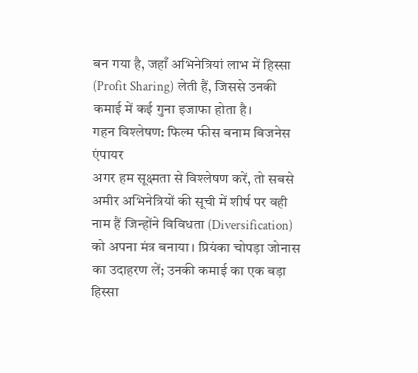बन गया है, जहाँ अभिनेत्रियां लाभ में हिस्सा (Profit Sharing) लेती हैं, जिससे उनकी कमाई में कई गुना इजाफा होता है।
गहन विश्लेषण: फिल्म फीस बनाम बिजनेस एंपायर
अगर हम सूक्ष्मता से विश्लेषण करें, तो सबसे अमीर अभिनेत्रियों की सूची में शीर्ष पर वही नाम हैं जिन्होंने विविधता (Diversification) को अपना मंत्र बनाया। प्रियंका चोपड़ा जोनास का उदाहरण लें; उनकी कमाई का एक बड़ा हिस्सा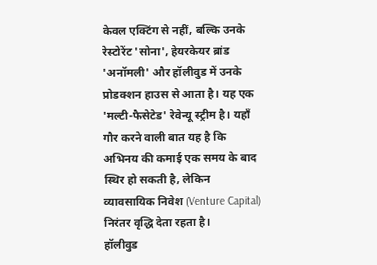केवल एक्टिंग से नहीं, बल्कि उनके रेस्टोरेंट 'सोना', हेयरकेयर ब्रांड 'अनॉमली' और हॉलीवुड में उनके प्रोडक्शन हाउस से आता है। यह एक 'मल्टी-फैसेटेड' रेवेन्यू स्ट्रीम है। यहाँ गौर करने वाली बात यह है कि अभिनय की कमाई एक समय के बाद स्थिर हो सकती है, लेकिन व्यावसायिक निवेश (Venture Capital) निरंतर वृद्धि देता रहता है।
हॉलीवुड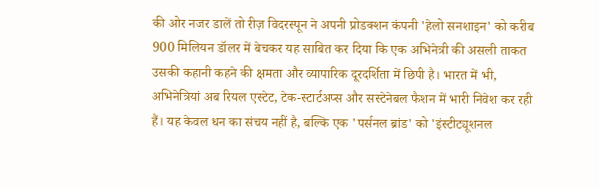की ओर नजर डालें तो रीज़ विदरस्पून ने अपनी प्रोडक्शन कंपनी 'हेलो सनशाइन' को करीब 900 मिलियन डॉलर में बेचकर यह साबित कर दिया कि एक अभिनेत्री की असली ताकत उसकी कहानी कहने की क्षमता और व्यापारिक दूरदर्शिता में छिपी है। भारत में भी, अभिनेत्रियां अब रियल एस्टेट, टेक-स्टार्टअप्स और सस्टेनेबल फैशन में भारी निवेश कर रही हैं। यह केवल धन का संचय नहीं है, बल्कि एक 'पर्सनल ब्रांड' को 'इंस्टीट्यूशनल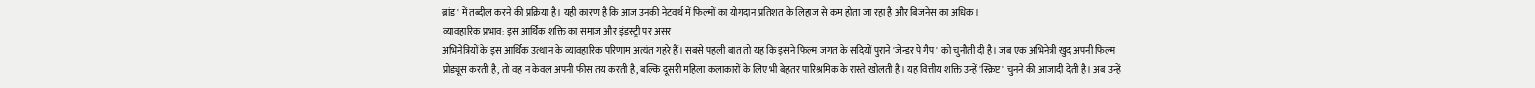ब्रांड' में तब्दील करने की प्रक्रिया है। यही कारण है कि आज उनकी नेटवर्थ में फिल्मों का योगदान प्रतिशत के लिहाज से कम होता जा रहा है और बिजनेस का अधिक।
व्यावहारिक प्रभाव: इस आर्थिक शक्ति का समाज और इंडस्ट्री पर असर
अभिनेत्रियों के इस आर्थिक उत्थान के व्यावहारिक परिणाम अत्यंत गहरे हैं। सबसे पहली बात तो यह कि इसने फिल्म जगत के सदियों पुराने 'जेन्डर पे गैप' को चुनौती दी है। जब एक अभिनेत्री खुद अपनी फिल्म प्रोड्यूस करती है, तो वह न केवल अपनी फीस तय करती है, बल्कि दूसरी महिला कलाकारों के लिए भी बेहतर पारिश्रमिक के रास्ते खोलती है। यह वित्तीय शक्ति उन्हें 'स्क्रिप्ट' चुनने की आजादी देती है। अब उन्हें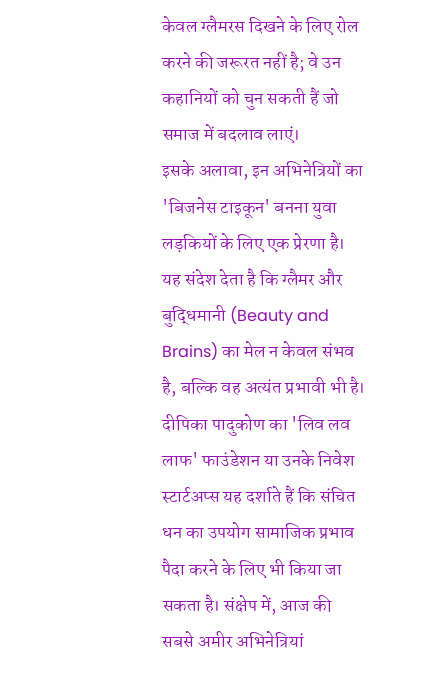केवल ग्लैमरस दिखने के लिए रोल करने की जरूरत नहीं है; वे उन कहानियों को चुन सकती हैं जो समाज में बदलाव लाएं।
इसके अलावा, इन अभिनेत्रियों का 'बिजनेस टाइकून' बनना युवा लड़कियों के लिए एक प्रेरणा है। यह संदेश देता है कि ग्लैमर और बुद्धिमानी (Beauty and Brains) का मेल न केवल संभव है, बल्कि वह अत्यंत प्रभावी भी है। दीपिका पादुकोण का 'लिव लव लाफ' फाउंडेशन या उनके निवेश स्टार्टअप्स यह दर्शाते हैं कि संचित धन का उपयोग सामाजिक प्रभाव पैदा करने के लिए भी किया जा सकता है। संक्षेप में, आज की सबसे अमीर अभिनेत्रियां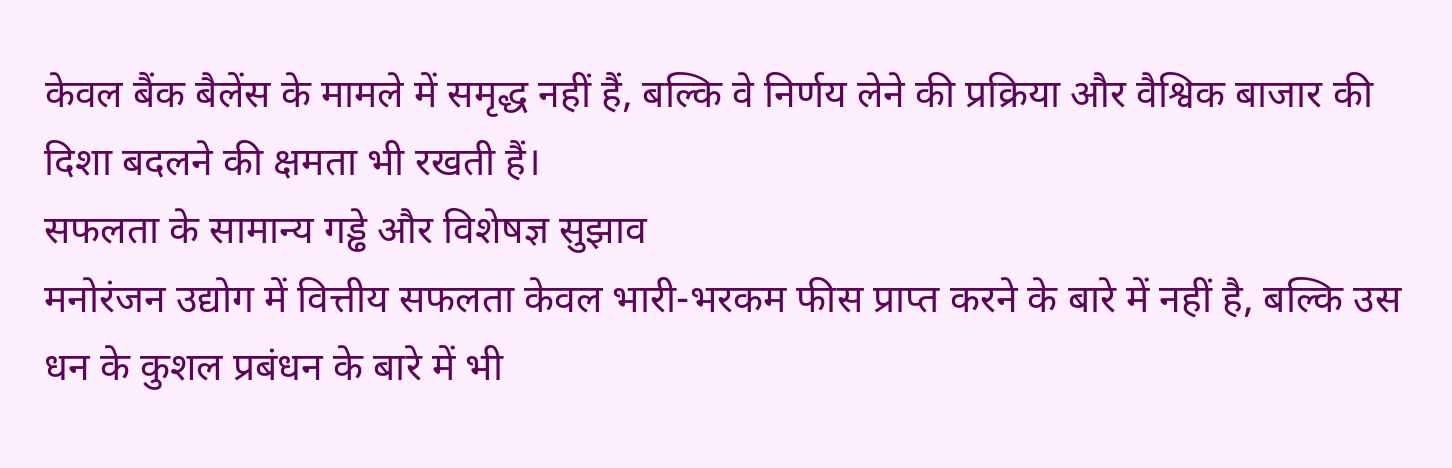केवल बैंक बैलेंस के मामले में समृद्ध नहीं हैं, बल्कि वे निर्णय लेने की प्रक्रिया और वैश्विक बाजार की दिशा बदलने की क्षमता भी रखती हैं।
सफलता के सामान्य गड्ढे और विशेषज्ञ सुझाव
मनोरंजन उद्योग में वित्तीय सफलता केवल भारी-भरकम फीस प्राप्त करने के बारे में नहीं है, बल्कि उस धन के कुशल प्रबंधन के बारे में भी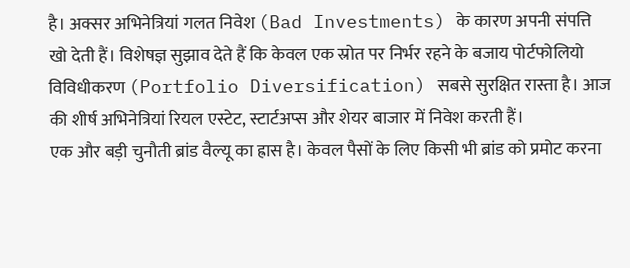है। अक्सर अभिनेत्रियां गलत निवेश (Bad Investments) के कारण अपनी संपत्ति खो देती हैं। विशेषज्ञ सुझाव देते हैं कि केवल एक स्रोत पर निर्भर रहने के बजाय पोर्टफोलियो विविधीकरण (Portfolio Diversification) सबसे सुरक्षित रास्ता है। आज की शीर्ष अभिनेत्रियां रियल एस्टेट, स्टार्टअप्स और शेयर बाजार में निवेश करती हैं।
एक और बड़ी चुनौती ब्रांड वैल्यू का ह्रास है। केवल पैसों के लिए किसी भी ब्रांड को प्रमोट करना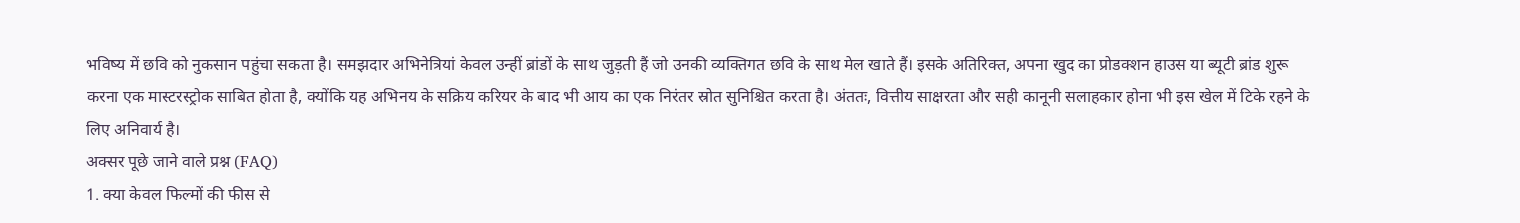भविष्य में छवि को नुकसान पहुंचा सकता है। समझदार अभिनेत्रियां केवल उन्हीं ब्रांडों के साथ जुड़ती हैं जो उनकी व्यक्तिगत छवि के साथ मेल खाते हैं। इसके अतिरिक्त, अपना खुद का प्रोडक्शन हाउस या ब्यूटी ब्रांड शुरू करना एक मास्टरस्ट्रोक साबित होता है, क्योंकि यह अभिनय के सक्रिय करियर के बाद भी आय का एक निरंतर स्रोत सुनिश्चित करता है। अंततः, वित्तीय साक्षरता और सही कानूनी सलाहकार होना भी इस खेल में टिके रहने के लिए अनिवार्य है।
अक्सर पूछे जाने वाले प्रश्न (FAQ)
1. क्या केवल फिल्मों की फीस से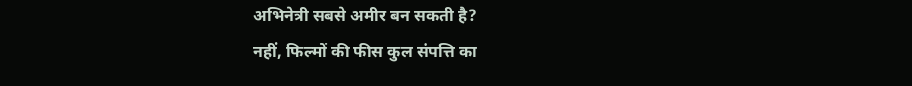अभिनेत्री सबसे अमीर बन सकती है?
नहीं, फिल्मों की फीस कुल संपत्ति का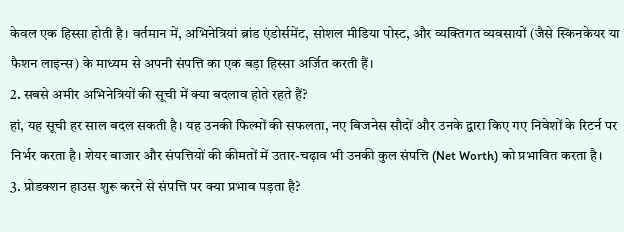केवल एक हिस्सा होती है। वर्तमान में, अभिनेत्रियां ब्रांड एंडोर्समेंट, सोशल मीडिया पोस्ट, और व्यक्तिगत व्यवसायों (जैसे स्किनकेयर या फैशन लाइन्स) के माध्यम से अपनी संपत्ति का एक बड़ा हिस्सा अर्जित करती हैं।
2. सबसे अमीर अभिनेत्रियों की सूची में क्या बदलाव होते रहते हैं?
हां, यह सूची हर साल बदल सकती है। यह उनकी फिल्मों की सफलता, नए बिजनेस सौदों और उनके द्वारा किए गए निवेशों के रिटर्न पर निर्भर करता है। शेयर बाजार और संपत्तियों की कीमतों में उतार-चढ़ाव भी उनकी कुल संपत्ति (Net Worth) को प्रभावित करता है।
3. प्रोडक्शन हाउस शुरू करने से संपत्ति पर क्या प्रभाव पड़ता है?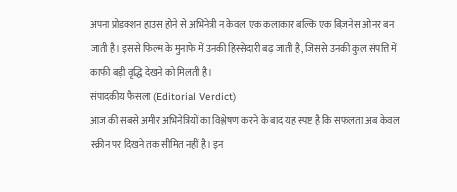अपना प्रोडक्शन हाउस होने से अभिनेत्री न केवल एक कलाकार बल्कि एक बिज़नेस ओनर बन जाती है। इससे फिल्म के मुनाफे में उनकी हिस्सेदारी बढ़ जाती है, जिससे उनकी कुल संपत्ति में काफी बड़ी वृद्धि देखने को मिलती है।
संपादकीय फैसला (Editorial Verdict)
आज की सबसे अमीर अभिनेत्रियों का विश्लेषण करने के बाद यह स्पष्ट है कि सफलता अब केवल स्क्रीन पर दिखने तक सीमित नहीं है। इन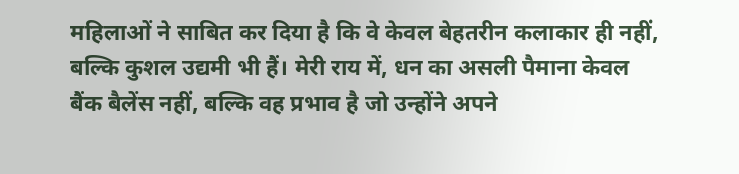महिलाओं ने साबित कर दिया है कि वे केवल बेहतरीन कलाकार ही नहीं, बल्कि कुशल उद्यमी भी हैं। मेरी राय में, धन का असली पैमाना केवल बैंक बैलेंस नहीं, बल्कि वह प्रभाव है जो उन्होंने अपने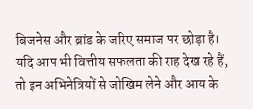बिजनेस और ब्रांड के जरिए समाज पर छोड़ा है। यदि आप भी वित्तीय सफलता की राह देख रहे हैं, तो इन अभिनेत्रियों से जोखिम लेने और आय के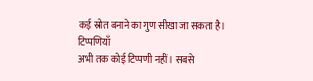कई स्रोत बनाने का गुण सीखा जा सकता है।
टिप्पणियाँ
अभी तक कोई टिप्पणी नहीं। सबसे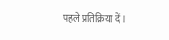पहले प्रतिक्रिया दें।